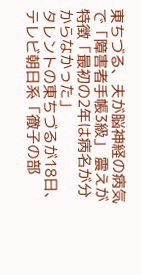東ちづる、夫が脳神経の病気で「障害者手帳3級」 震えが特徴「最初の2年は病名が分からなかった」
タレントの東ちづるが18日、テレビ朝日系「徹子の部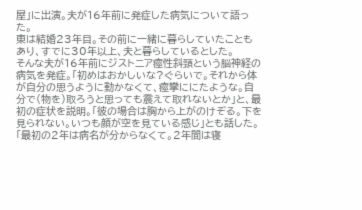屋」に出演。夫が16年前に発症した病気について語った。
東は結婚23年目。その前に一緒に暮らしていたこともあり、すでに30年以上、夫と暮らしているとした。
そんな夫が16年前にジストニア痙性斜頸という脳神経の病気を発症。「初めはおかしいな?ぐらいで。それから体が自分の思うように動かなくて、痙攣ににたような。自分で(物を)取ろうと思っても震えて取れないとか」と、最初の症状を説明。「彼の場合は胸から上がのけぞる。下を見られない。いつも顔が空を見ている感じ」とも話した。
「最初の2年は病名が分からなくて。2年間は寝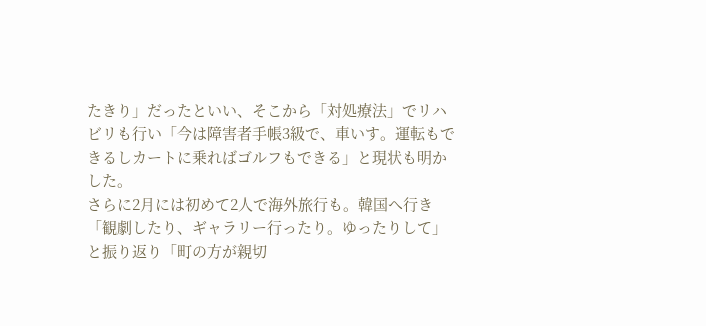たきり」だったといい、そこから「対処療法」でリハビリも行い「今は障害者手帳3級で、車いす。運転もできるしカートに乗ればゴルフもできる」と現状も明かした。
さらに2月には初めて2人で海外旅行も。韓国へ行き「観劇したり、ギャラリー行ったり。ゆったりして」と振り返り「町の方が親切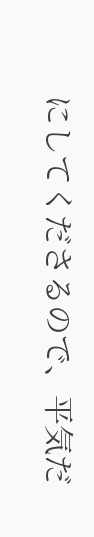にしてくださるので、平気だ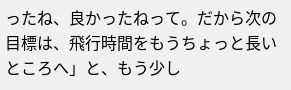ったね、良かったねって。だから次の目標は、飛行時間をもうちょっと長いところへ」と、もう少し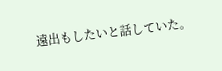遠出もしたいと話していた。